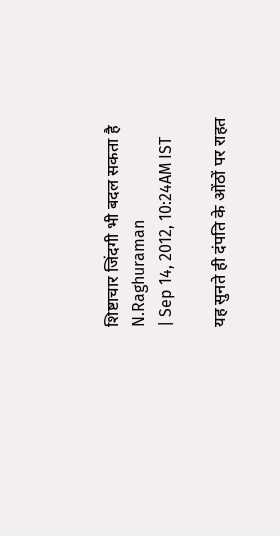शिष्टाचार जिंदगी भी बदल सकता है
N.Raghuraman
| Sep 14, 2012, 10:24AM IST

यह सुनते ही दंपति के ओंठों पर राहत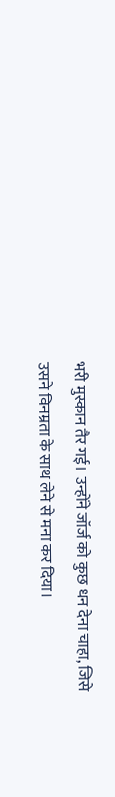भरी मुस्कान तैर गई। उन्होंने जॉर्ज को कुछ धन देना चाहा, जिसे उसने विनम्रता के साथ लेने से मना कर दिया।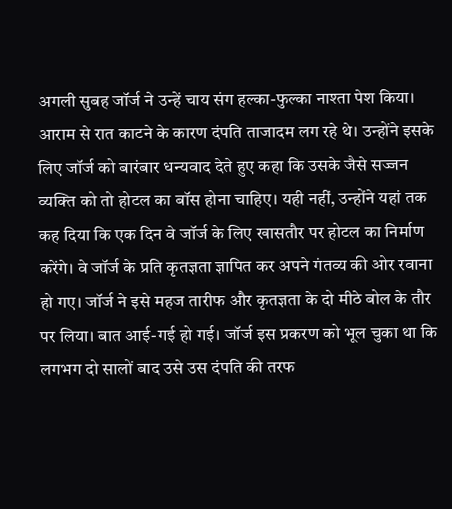अगली सुबह जॉर्ज ने उन्हें चाय संग हल्का-फुल्का नाश्ता पेश किया। आराम से रात काटने के कारण दंपति ताजादम लग रहे थे। उन्होंने इसके लिए जॉर्ज को बारंबार धन्यवाद देते हुए कहा कि उसके जैसे सज्जन व्यक्ति को तो होटल का बॉस होना चाहिए। यही नहीं, उन्होंने यहां तक कह दिया कि एक दिन वे जॉर्ज के लिए खासतौर पर होटल का निर्माण करेंगे। वे जॉर्ज के प्रति कृतज्ञता ज्ञापित कर अपने गंतव्य की ओर रवाना हो गए। जॉर्ज ने इसे महज तारीफ और कृतज्ञता के दो मीठे बोल के तौर पर लिया। बात आई-गई हो गई। जॉर्ज इस प्रकरण को भूल चुका था कि लगभग दो सालों बाद उसे उस दंपति की तरफ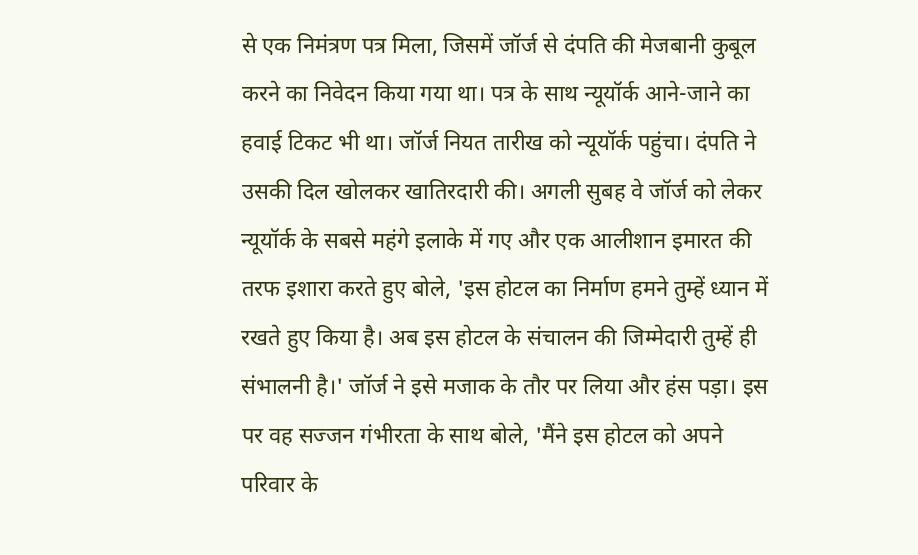से एक निमंत्रण पत्र मिला, जिसमें जॉर्ज से दंपति की मेजबानी कुबूल करने का निवेदन किया गया था। पत्र के साथ न्यूयॉर्क आने-जाने का हवाई टिकट भी था। जॉर्ज नियत तारीख को न्यूयॉर्क पहुंचा। दंपति ने उसकी दिल खोलकर खातिरदारी की। अगली सुबह वे जॉर्ज को लेकर न्यूयॉर्क के सबसे महंगे इलाके में गए और एक आलीशान इमारत की तरफ इशारा करते हुए बोले, 'इस होटल का निर्माण हमने तुम्हें ध्यान में रखते हुए किया है। अब इस होटल के संचालन की जिम्मेदारी तुम्हें ही संभालनी है।' जॉर्ज ने इसे मजाक के तौर पर लिया और हंस पड़ा। इस पर वह सज्जन गंभीरता के साथ बोले, 'मैंने इस होटल को अपने परिवार के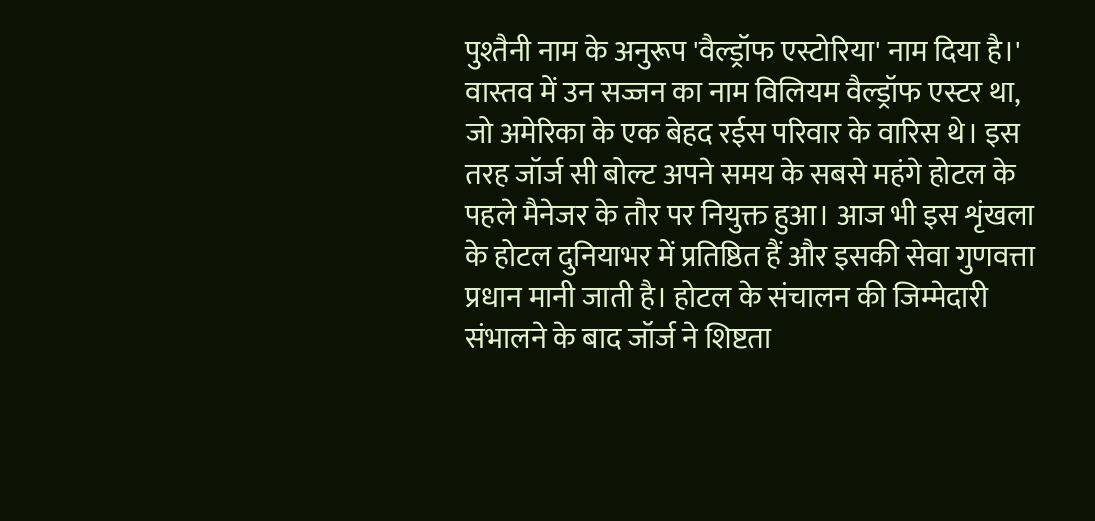पुश्तैनी नाम के अनुरूप 'वैल्ड्रॉफ एस्टोरिया' नाम दिया है।' वास्तव में उन सज्जन का नाम विलियम वैल्ड्रॉफ एस्टर था, जो अमेरिका के एक बेहद रईस परिवार के वारिस थे। इस तरह जॉर्ज सी बोल्ट अपने समय के सबसे महंगे होटल के पहले मैनेजर के तौर पर नियुक्त हुआ। आज भी इस शृंखला के होटल दुनियाभर में प्रतिष्ठित हैं और इसकी सेवा गुणवत्ता प्रधान मानी जाती है। होटल के संचालन की जिम्मेदारी संभालने के बाद जॉर्ज ने शिष्टता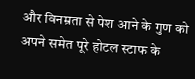और विनम्रता से पेश आने के गुण को अपने समेत पूरे होटल स्टाफ के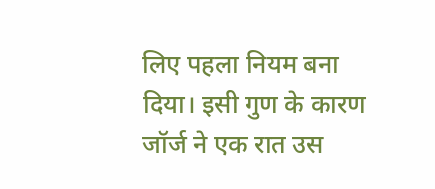लिए पहला नियम बना दिया। इसी गुण के कारण जॉर्ज ने एक रात उस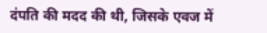दंपति की मदद की थी, जिसके एवज में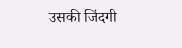उसकी जिंदगी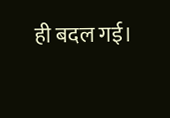ही बदल गई।